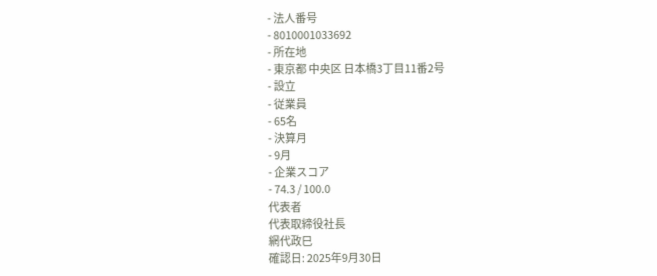- 法人番号
- 8010001033692
- 所在地
- 東京都 中央区 日本橋3丁目11番2号
- 設立
- 従業員
- 65名
- 決算月
- 9月
- 企業スコア
- 74.3 / 100.0
代表者
代表取締役社長
網代政巳
確認日: 2025年9月30日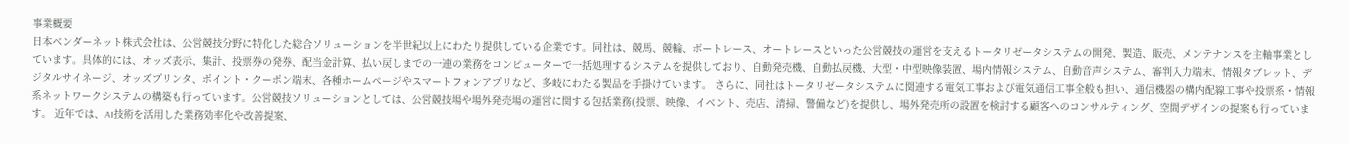事業概要
日本ベンダーネット株式会社は、公営競技分野に特化した総合ソリューションを半世紀以上にわたり提供している企業です。同社は、競馬、競輪、ボートレース、オートレースといった公営競技の運営を支えるトータリゼータシステムの開発、製造、販売、メンテナンスを主軸事業としています。具体的には、オッズ表示、集計、投票券の発券、配当金計算、払い戻しまでの一連の業務をコンピューターで一括処理するシステムを提供しており、自動発売機、自動払戻機、大型・中型映像装置、場内情報システム、自動音声システム、審判入力端末、情報タブレット、デジタルサイネージ、オッズプリンタ、ポイント・クーポン端末、各種ホームページやスマートフォンアプリなど、多岐にわたる製品を手掛けています。 さらに、同社はトータリゼータシステムに関連する電気工事および電気通信工事全般も担い、通信機器の構内配線工事や投票系・情報系ネットワークシステムの構築も行っています。公営競技ソリューションとしては、公営競技場や場外発売場の運営に関する包括業務(投票、映像、イベント、売店、清掃、警備など)を提供し、場外発売所の設置を検討する顧客へのコンサルティング、空間デザインの提案も行っています。 近年では、AI技術を活用した業務効率化や改善提案、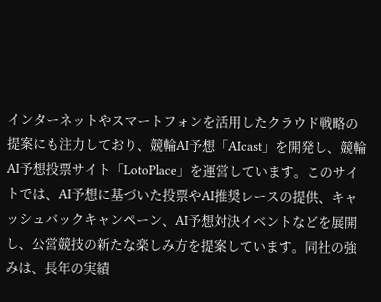インターネットやスマートフォンを活用したクラウド戦略の提案にも注力しており、競輪AI予想「AIcast」を開発し、競輪AI予想投票サイト「LotoPlace」を運営しています。このサイトでは、AI予想に基づいた投票やAI推奨レースの提供、キャッシュバックキャンペーン、AI予想対決イベントなどを展開し、公営競技の新たな楽しみ方を提案しています。同社の強みは、長年の実績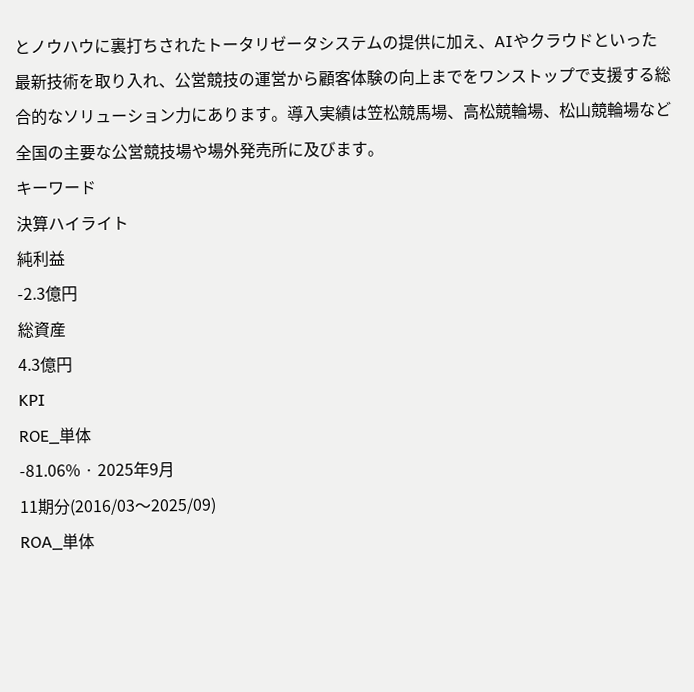とノウハウに裏打ちされたトータリゼータシステムの提供に加え、AIやクラウドといった最新技術を取り入れ、公営競技の運営から顧客体験の向上までをワンストップで支援する総合的なソリューション力にあります。導入実績は笠松競馬場、高松競輪場、松山競輪場など全国の主要な公営競技場や場外発売所に及びます。
キーワード
決算ハイライト
純利益
-2.3億円
総資産
4.3億円
KPI
ROE_単体
-81.06% · 2025年9月
11期分(2016/03〜2025/09)
ROA_単体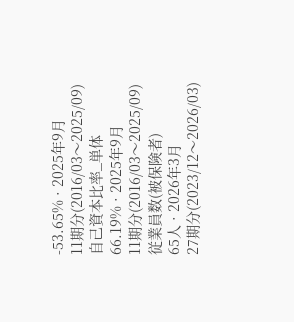-53.65% · 2025年9月
11期分(2016/03〜2025/09)
自己資本比率_単体
66.19% · 2025年9月
11期分(2016/03〜2025/09)
従業員数(被保険者)
65人 · 2026年3月
27期分(2023/12〜2026/03)